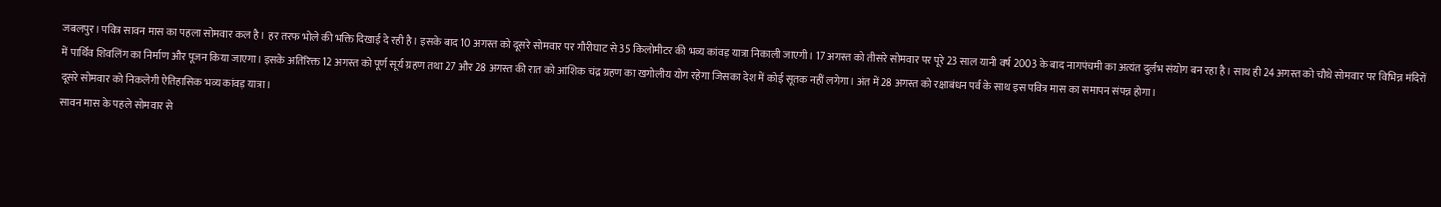जबलपुर। पवित्र सावन मास का पहला सोमवार कल है। हर तरफ भोले की भक्ति दिखाई दे रही है। इसके बाद 10 अगस्त को दूसरे सोमवार पर गौरीघाट से 35 किलोमीटर की भव्य कांवड़ यात्रा निकाली जाएगी। 17 अगस्त को तीसरे सोमवार पर पूरे 23 साल यानी वर्ष 2003 के बाद नागपंचमी का अत्यंत दुर्लभ संयोग बन रहा है। साथ ही 24 अगस्त को चौथे सोमवार पर विभिन्न मंदिरों में पार्थिव शिवलिंग का निर्माण और पूजन किया जाएगा। इसके अतिरिक्त 12 अगस्त को पूर्ण सूर्य ग्रहण तथा 27 और 28 अगस्त की रात को आंशिक चंद्र ग्रहण का खगोलीय योग रहेगा जिसका देश में कोई सूतक नहीं लगेगा। अंत में 28 अगस्त को रक्षाबंधन पर्व के साथ इस पवित्र मास का समापन संपन्न होगा।
दूसरे सोमवार को निकलेगी ऐतिहासिक भव्य कांवड़ यात्रा।
सावन मास के पहले सोमवार से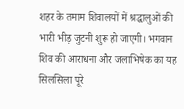शहर के तमाम शिवालयों में श्रद्धालुओं की भारी भीड़ जुटनी शुरू हो जाएगी। भगवान शिव की आराधना और जलाभिषेक का यह सिलसिला पूरे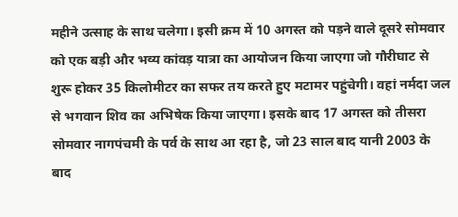महीने उत्साह के साथ चलेगा। इसी क्रम में 10 अगस्त को पड़ने वाले दूसरे सोमवार को एक बड़ी और भव्य कांवड़ यात्रा का आयोजन किया जाएगा जो गौरीघाट से शुरू होकर 35 किलोमीटर का सफर तय करते हुए मटामर पहुंचेगी। वहां नर्मदा जल से भगवान शिव का अभिषेक किया जाएगा। इसके बाद 17 अगस्त को तीसरा सोमवार नागपंचमी के पर्व के साथ आ रहा है, जो 23 साल बाद यानी 2003 के बाद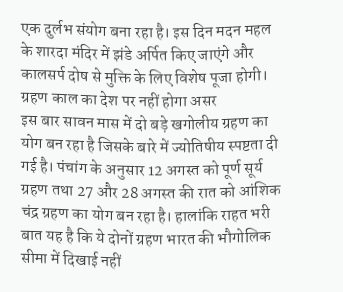एक दुर्लभ संयोग बना रहा है। इस दिन मदन महल के शारदा मंदिर में झंडे अर्पित किए जाएंगे और कालसर्प दोष से मुक्ति के लिए विशेष पूजा होगी।
ग्रहण काल का देश पर नहीं होगा असर
इस बार सावन मास में दो बड़े खगोलीय ग्रहण का योग बन रहा है जिसके बारे में ज्योतिषीय स्पष्टता दी गई है। पंचांग के अनुसार 12 अगस्त को पूर्ण सूर्य ग्रहण तथा 27 और 28 अगस्त की रात को आंशिक चंद्र ग्रहण का योग बन रहा है। हालांकि राहत भरी बात यह है कि ये दोनों ग्रहण भारत की भौगोलिक सीमा में दिखाई नहीं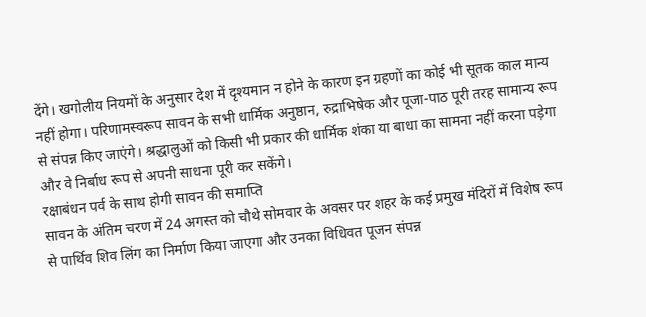देंगे। खगोलीय नियमों के अनुसार देश में दृश्यमान न होने के कारण इन ग्रहणों का कोई भी सूतक काल मान्य नहीं होगा। परिणामस्वरूप सावन के सभी धार्मिक अनुष्ठान, रुद्राभिषेक और पूजा-पाठ पूरी तरह सामान्य रूप से संपन्न किए जाएंगे। श्रद्धालुओं को किसी भी प्रकार की धार्मिक शंका या बाधा का सामना नहीं करना पड़ेगा और वे निर्बाध रूप से अपनी साधना पूरी कर सकेंगे।
रक्षाबंधन पर्व के साथ होगी सावन की समाप्ति
सावन के अंतिम चरण में 24 अगस्त को चौथे सोमवार के अवसर पर शहर के कई प्रमुख मंदिरों में विशेष रूप से पार्थिव शिव लिंग का निर्माण किया जाएगा और उनका विधिवत पूजन संपन्न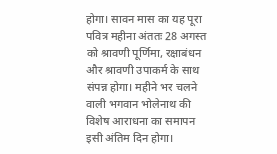होगा। सावन मास का यह पूरा पवित्र महीना अंततः 28 अगस्त को श्रावणी पूर्णिमा, रक्षाबंधन और श्रावणी उपाकर्म के साथ संपन्न होगा। महीने भर चलने वाली भगवान भोलेनाथ की विशेष आराधना का समापन इसी अंतिम दिन होगा।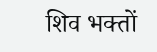शिव भक्तों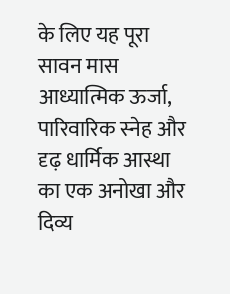के लिए यह पूरा सावन मास आध्यात्मिक ऊर्जा, पारिवारिक स्नेह और दृढ़ धार्मिक आस्था का एक अनोखा और दिव्य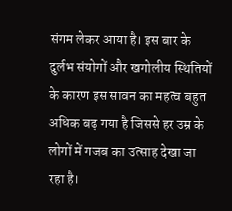संगम लेकर आया है। इस बार के दुर्लभ संयोगों और खगोलीय स्थितियों के कारण इस सावन का महत्व बहुत अधिक बढ़ गया है जिससे हर उम्र के लोगों में गजब का उत्साह देखा जा रहा है।